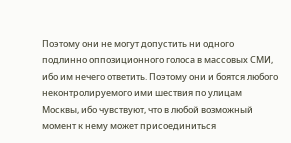Поэтому они не могут допустить ни одного подлинно оппозиционного голоса в массовых СМИ, ибо им нечего ответить. Поэтому они и боятся любого неконтролируемого ими шествия по улицам Москвы, ибо чувствуют, что в любой возможный момент к нему может присоединиться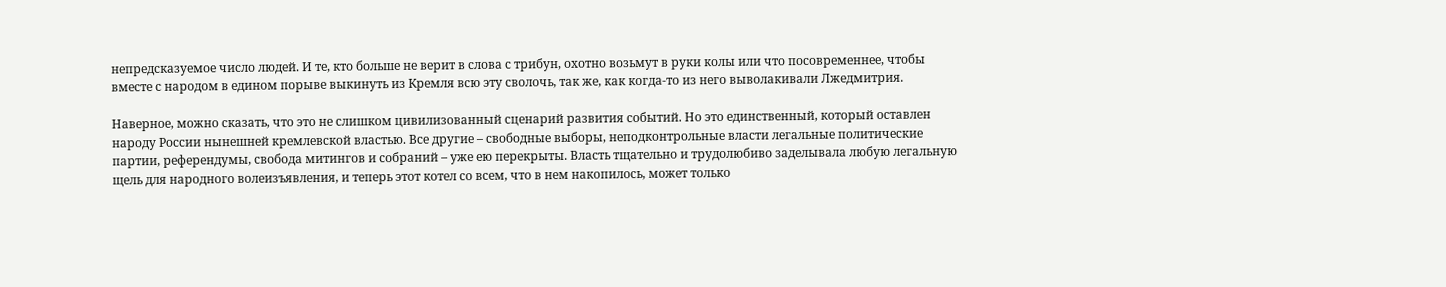непредсказуемое число людей. И те, кто больше не верит в слова с трибун, охотно возьмут в руки колы или что посовременнее, чтобы вместе с народом в едином порыве выкинуть из Кремля всю эту сволочь, так же, как когда-то из него выволакивали Лжедмитрия.

Наверное, можно сказать, что это не слишком цивилизованный сценарий развития событий. Но это единственный, который оставлен народу России нынешней кремлевской властью. Все другие – свободные выборы, неподконтрольные власти легальные политические партии, референдумы, свобода митингов и собраний – уже ею перекрыты. Власть тщательно и трудолюбиво заделывала любую легальную щель для народного волеизъявления, и теперь этот котел со всем, что в нем накопилось, может только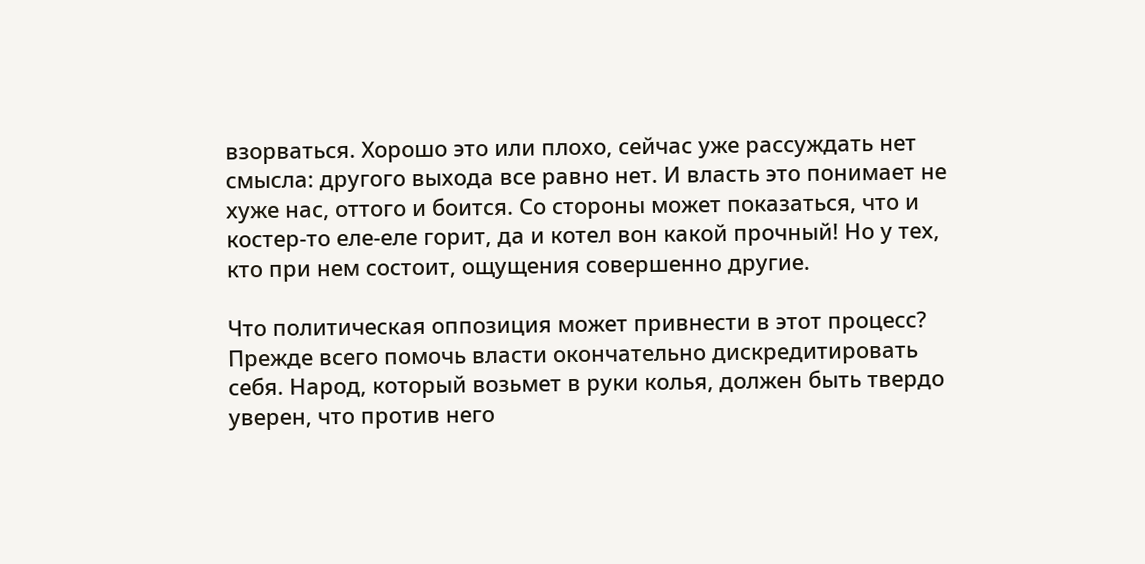взорваться. Хорошо это или плохо, сейчас уже рассуждать нет смысла: другого выхода все равно нет. И власть это понимает не хуже нас, оттого и боится. Со стороны может показаться, что и костер-то еле-еле горит, да и котел вон какой прочный! Но у тех, кто при нем состоит, ощущения совершенно другие.

Что политическая оппозиция может привнести в этот процесс? Прежде всего помочь власти окончательно дискредитировать себя. Народ, который возьмет в руки колья, должен быть твердо уверен, что против него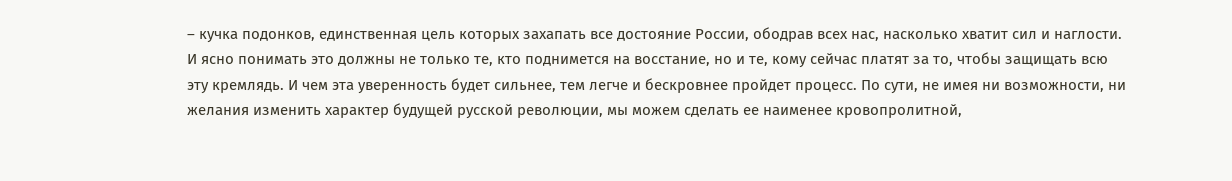– кучка подонков, единственная цель которых захапать все достояние России, ободрав всех нас, насколько хватит сил и наглости. И ясно понимать это должны не только те, кто поднимется на восстание, но и те, кому сейчас платят за то, чтобы защищать всю эту кремлядь. И чем эта уверенность будет сильнее, тем легче и бескровнее пройдет процесс. По сути, не имея ни возможности, ни желания изменить характер будущей русской революции, мы можем сделать ее наименее кровопролитной,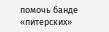помочь банде «питерских»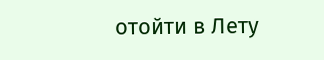отойти в Лету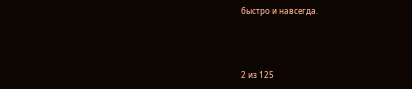быстро и навсегда.



2 из 125